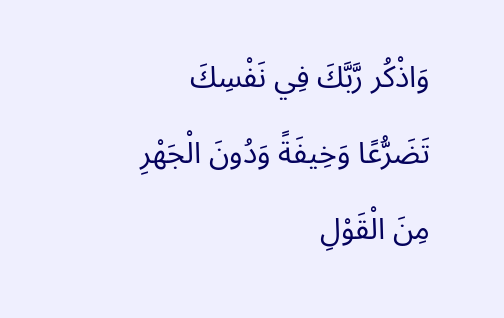وَاذْكُر رَّبَّكَ فِي نَفْسِكَ تَضَرُّعًا وَخِيفَةً وَدُونَ الْجَهْرِ مِنَ الْقَوْلِ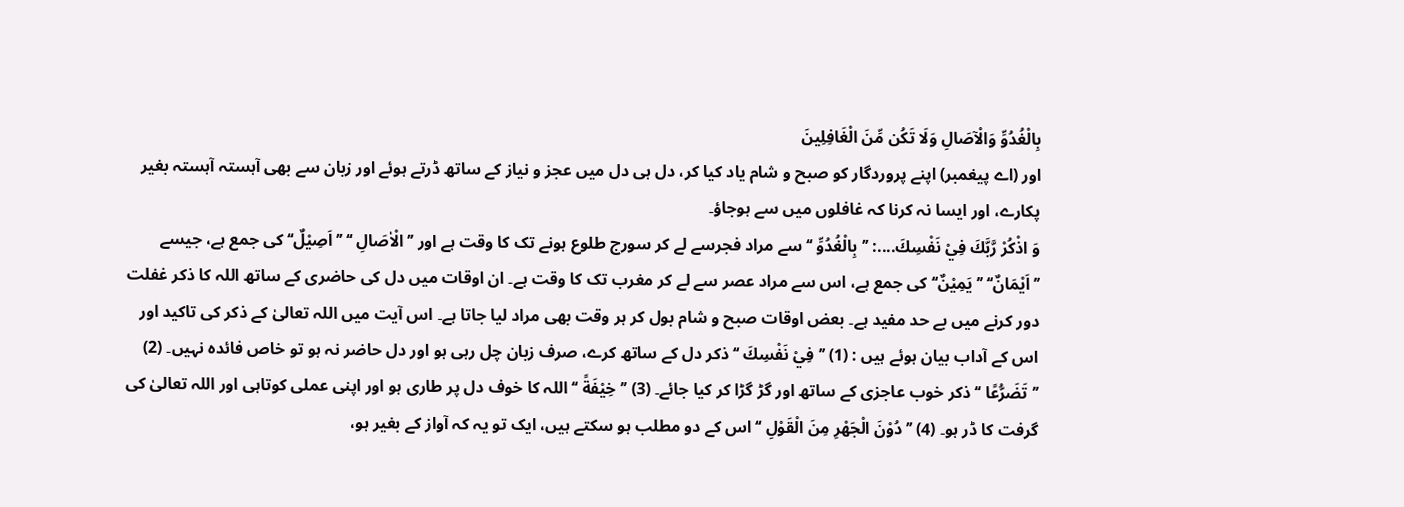بِالْغُدُوِّ وَالْآصَالِ وَلَا تَكُن مِّنَ الْغَافِلِينَ
اور (اے پیغمبر) اپنے پروردگار کو صبح و شام یاد کیا کر، دل ہی دل میں عجز و نیاز کے ساتھ ڈرتے ہوئے اور زبان سے بھی آہستہ آہستہ بغیر پکارے، اور ایسا نہ کرنا کہ غافلوں میں سے ہوجاؤ۔
وَ اذْكُرْ رَّبَّكَ فِيْ نَفْسِكَ....: ’’بِالْغُدُوِّ ‘‘ سے مراد فجرسے لے کر سورج طلوع ہونے تک کا وقت ہے اور ’’الْاٰصَالِ ‘‘ ’’اَصِيْلٌ‘‘ کی جمع ہے، جیسے ’’اَيْمَانٌ‘‘ ’’يَمِيْنٌ‘‘ کی جمع ہے، اس سے مراد عصر سے لے کر مغرب تک کا وقت ہے۔ ان اوقات میں دل کی حاضری کے ساتھ اللہ کا ذکر غفلت دور کرنے میں بے حد مفید ہے۔ بعض اوقات صبح و شام بول کر ہر وقت بھی مراد لیا جاتا ہے۔ اس آیت میں اللہ تعالیٰ کے ذکر کی تاکید اور اس کے آداب بیان ہوئے ہیں : (1) ’’فِيْ نَفْسِكَ ‘‘ ذکر دل کے ساتھ کرے، صرف زبان چل رہی ہو اور دل حاضر نہ ہو تو خاص فائدہ نہیں۔ (2) ’’تَضَرُّعًا ‘‘ ذکر خوب عاجزی کے ساتھ اور گڑ گڑا کر کیا جائے۔ (3) ’’خِيْفَةً ‘‘ اللہ کا خوف دل پر طاری ہو اور اپنی عملی کوتاہی اور اللہ تعالیٰ کی گرفت کا ڈر ہو۔ (4) ’’دُوْنَ الْجَهْرِ مِنَ الْقَوْلِ ‘‘ اس کے دو مطلب ہو سکتے ہیں، ایک تو یہ کہ آواز کے بغیر ہو،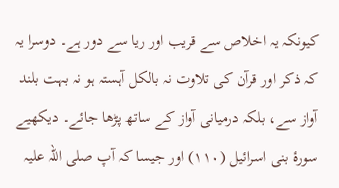کیونکہ یہ اخلاص سے قریب اور ریا سے دور ہے۔ دوسرا یہ کہ ذکر اور قرآن کی تلاوت نہ بالکل آہستہ ہو نہ بہت بلند آواز سے، بلکہ درمیانی آواز کے ساتھ پڑھا جائے۔ دیکھیے سورۂ بنی اسرائیل (۱۱۰) اور جیسا کہ آپ صلی اللہ علیہ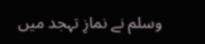وسلم نے نمازِ تہجد میں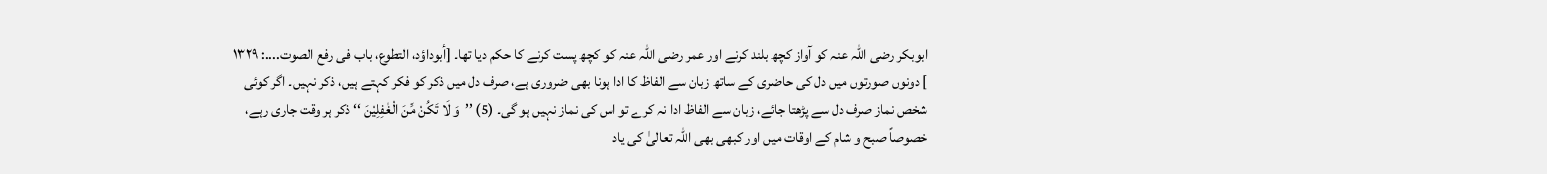ابوبکر رضی اللہ عنہ کو آواز کچھ بلند کرنے اور عمر رضی اللہ عنہ کو کچھ پست کرنے کا حکم دیا تھا۔ [أبوداؤد، التطوع، باب فی رفع الصوت....: ۱۳۲۹ ] دونوں صورتوں میں دل کی حاضری کے ساتھ زبان سے الفاظ کا ادا ہونا بھی ضروری ہے، صرف دل میں ذکر کو فکر کہتے ہیں، ذکر نہیں۔ اگر کوئی شخص نماز صرف دل سے پڑھتا جائے، زبان سے الفاظ ادا نہ کرے تو اس کی نماز نہیں ہو گی۔ (5) ’’وَ لَا تَكُنْ مِّنَ الْغٰفِلِيْنَ ‘‘ ذکر ہر وقت جاری رہے، خصوصاً صبح و شام کے اوقات میں اور کبھی بھی اللہ تعالیٰ کی یاد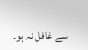سے غافل نہ ہو۔